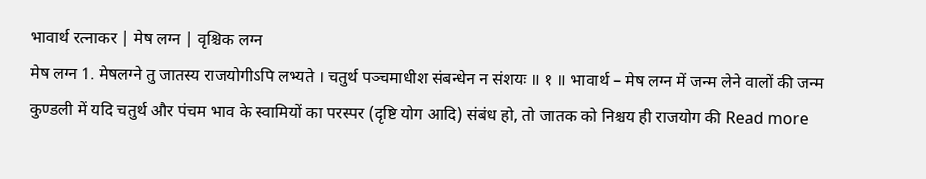भावार्थ रत्नाकर | मेष लग्न | वृश्चिक लग्न
मेष लग्न 1. मेषलग्ने तु जातस्य राजयोगीऽपि लभ्यते । चतुर्थ पञ्चमाधीश संबन्धेन न संशयः ॥ १ ॥ भावार्थ – मेष लग्न में जन्म लेने वालों की जन्म कुण्डली में यदि चतुर्थ और पंचम भाव के स्वामियों का परस्पर (दृष्टि योग आदि) संबंध हो, तो जातक को निश्चय ही राजयोग की Read more